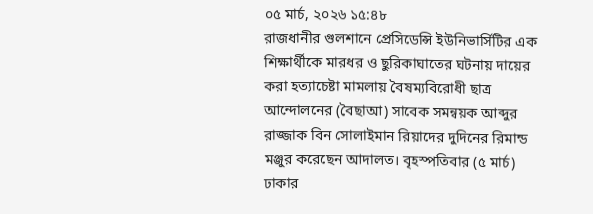০৫ মার্চ, ২০২৬ ১৫:৪৮
রাজধানীর গুলশানে প্রেসিডেন্সি ইউনিভার্সিটির এক শিক্ষার্থীকে মারধর ও ছুরিকাঘাতের ঘটনায় দায়ের করা হত্যাচেষ্টা মামলায় বৈষম্যবিরোধী ছাত্র আন্দোলনের (বৈছাআ) সাবেক সমন্বয়ক আব্দুর রাজ্জাক বিন সোলাইমান রিয়াদের দুদিনের রিমান্ড মঞ্জুর করেছেন আদালত। বৃহস্পতিবার (৫ মার্চ) ঢাকার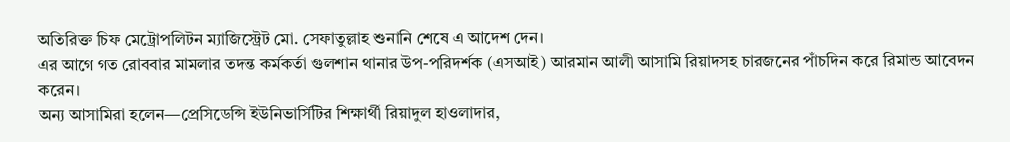অতিরিক্ত চিফ মেট্রোপলিটন ম্যাজিস্ট্রেট মো. সেফাতুল্লাহ শুনানি শেষে এ আদেশ দেন।
এর আগে গত রোববার মামলার তদন্ত কর্মকর্তা গুলশান থানার উপ-পরিদর্শক (এসআই) আরমান আলী আসামি রিয়াদসহ চারজনের পাঁচদিন করে রিমান্ড আবেদন করেন।
অন্য আসামিরা হলেন—প্রেসিডেন্সি ইউনিভার্সিটির শিক্ষার্থী রিয়াদুল হাওলাদার,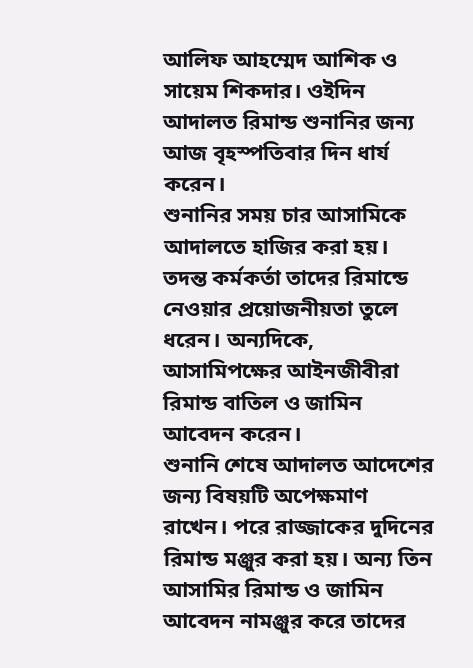আলিফ আহম্মেদ আশিক ও সায়েম শিকদার। ওইদিন আদালত রিমান্ড শুনানির জন্য আজ বৃহস্পতিবার দিন ধার্য করেন।
শুনানির সময় চার আসামিকে আদালতে হাজির করা হয়। তদন্ত কর্মকর্তা তাদের রিমান্ডে নেওয়ার প্রয়োজনীয়তা তুলে ধরেন। অন্যদিকে, আসামিপক্ষের আইনজীবীরা রিমান্ড বাতিল ও জামিন আবেদন করেন।
শুনানি শেষে আদালত আদেশের জন্য বিষয়টি অপেক্ষমাণ রাখেন। পরে রাজ্জাকের দুদিনের রিমান্ড মঞ্জুর করা হয়। অন্য তিন আসামির রিমান্ড ও জামিন আবেদন নামঞ্জুর করে তাদের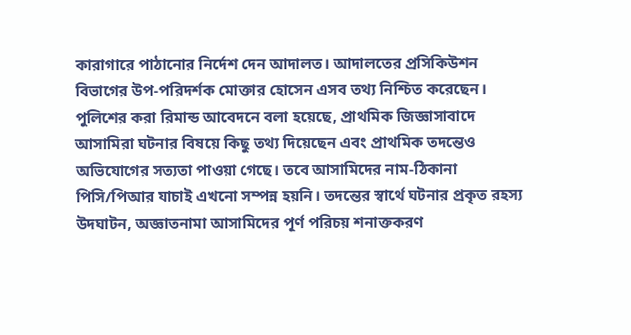কারাগারে পাঠানোর নির্দেশ দেন আদালত। আদালতের প্রসিকিউশন বিভাগের উপ-পরিদর্শক মোক্তার হোসেন এসব তথ্য নিশ্চিত করেছেন।
পুলিশের করা রিমান্ড আবেদনে বলা হয়েছে, প্রাথমিক জিজ্ঞাসাবাদে আসামিরা ঘটনার বিষয়ে কিছু তথ্য দিয়েছেন এবং প্রাথমিক তদন্তেও অভিযোগের সত্যতা পাওয়া গেছে। তবে আসামিদের নাম-ঠিকানা পিসি/পিআর যাচাই এখনো সম্পন্ন হয়নি। তদন্তের স্বার্থে ঘটনার প্রকৃত রহস্য উদঘাটন, অজ্ঞাতনামা আসামিদের পূর্ণ পরিচয় শনাক্তকরণ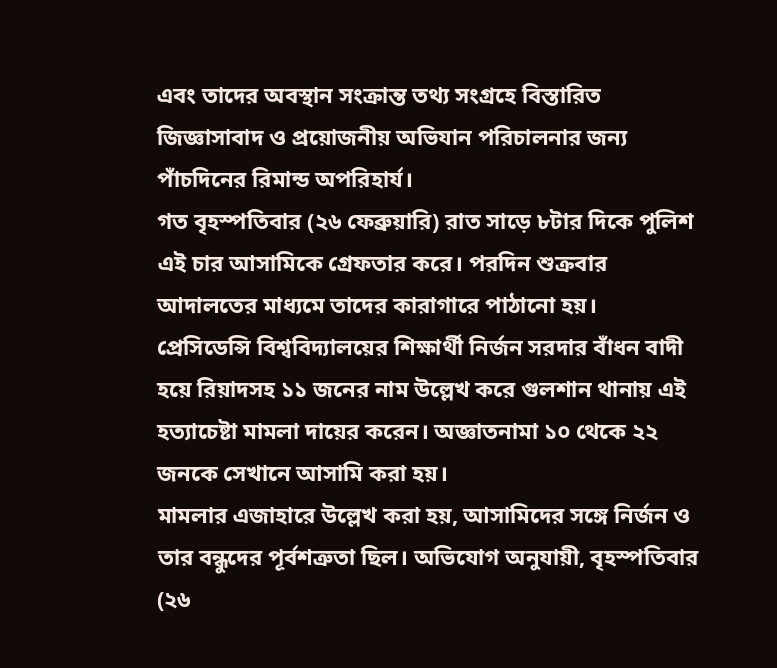এবং তাদের অবস্থান সংক্রান্ত তথ্য সংগ্রহে বিস্তারিত জিজ্ঞাসাবাদ ও প্রয়োজনীয় অভিযান পরিচালনার জন্য পাঁচদিনের রিমান্ড অপরিহার্য।
গত বৃহস্পতিবার (২৬ ফেব্রুয়ারি) রাত সাড়ে ৮টার দিকে পুলিশ এই চার আসামিকে গ্রেফতার করে। পরদিন শুক্রবার আদালতের মাধ্যমে তাদের কারাগারে পাঠানো হয়।
প্রেসিডেন্সি বিশ্ববিদ্যালয়ের শিক্ষার্থী নির্জন সরদার বাঁধন বাদী হয়ে রিয়াদসহ ১১ জনের নাম উল্লেখ করে গুলশান থানায় এই হত্যাচেষ্টা মামলা দায়ের করেন। অজ্ঞাতনামা ১০ থেকে ২২ জনকে সেখানে আসামি করা হয়।
মামলার এজাহারে উল্লেখ করা হয়, আসামিদের সঙ্গে নির্জন ও তার বন্ধুদের পূর্বশত্রুতা ছিল। অভিযোগ অনুযায়ী, বৃহস্পতিবার (২৬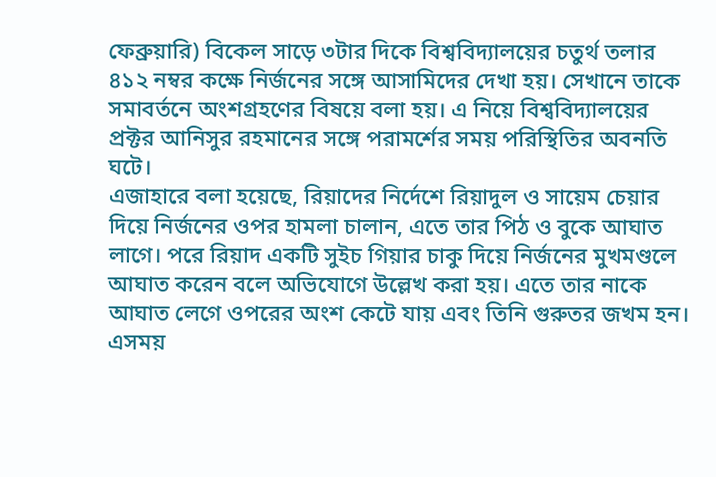ফেব্রুয়ারি) বিকেল সাড়ে ৩টার দিকে বিশ্ববিদ্যালয়ের চতুর্থ তলার ৪১২ নম্বর কক্ষে নির্জনের সঙ্গে আসামিদের দেখা হয়। সেখানে তাকে সমাবর্তনে অংশগ্রহণের বিষয়ে বলা হয়। এ নিয়ে বিশ্ববিদ্যালয়ের প্রক্টর আনিসুর রহমানের সঙ্গে পরামর্শের সময় পরিস্থিতির অবনতি ঘটে।
এজাহারে বলা হয়েছে, রিয়াদের নির্দেশে রিয়াদুল ও সায়েম চেয়ার দিয়ে নির্জনের ওপর হামলা চালান, এতে তার পিঠ ও বুকে আঘাত লাগে। পরে রিয়াদ একটি সুইচ গিয়ার চাকু দিয়ে নির্জনের মুখমণ্ডলে আঘাত করেন বলে অভিযোগে উল্লেখ করা হয়। এতে তার নাকে আঘাত লেগে ওপরের অংশ কেটে যায় এবং তিনি গুরুতর জখম হন। এসময়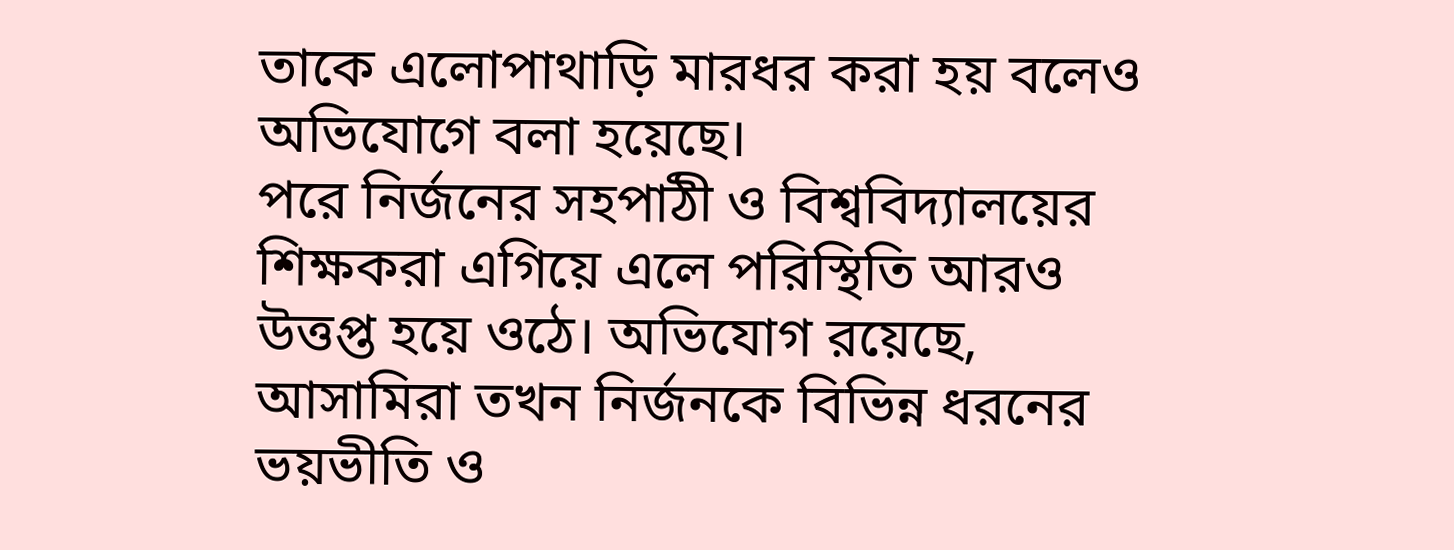তাকে এলোপাথাড়ি মারধর করা হয় বলেও অভিযোগে বলা হয়েছে।
পরে নির্জনের সহপাঠী ও বিশ্ববিদ্যালয়ের শিক্ষকরা এগিয়ে এলে পরিস্থিতি আরও উত্তপ্ত হয়ে ওঠে। অভিযোগ রয়েছে, আসামিরা তখন নির্জনকে বিভিন্ন ধরনের ভয়ভীতি ও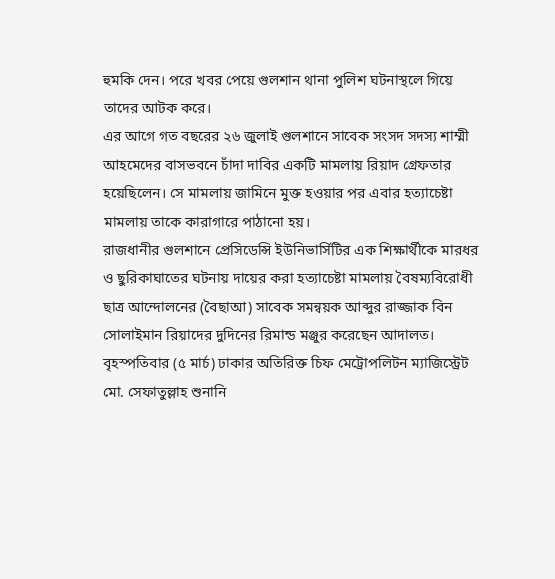হুমকি দেন। পরে খবর পেয়ে গুলশান থানা পুলিশ ঘটনাস্থলে গিয়ে তাদের আটক করে।
এর আগে গত বছরের ২৬ জুলাই গুলশানে সাবেক সংসদ সদস্য শাম্মী আহমেদের বাসভবনে চাঁদা দাবির একটি মামলায় রিয়াদ গ্রেফতার হয়েছিলেন। সে মামলায় জামিনে মুক্ত হওয়ার পর এবার হত্যাচেষ্টা মামলায় তাকে কারাগারে পাঠানো হয়।
রাজধানীর গুলশানে প্রেসিডেন্সি ইউনিভার্সিটির এক শিক্ষার্থীকে মারধর ও ছুরিকাঘাতের ঘটনায় দায়ের করা হত্যাচেষ্টা মামলায় বৈষম্যবিরোধী ছাত্র আন্দোলনের (বৈছাআ) সাবেক সমন্বয়ক আব্দুর রাজ্জাক বিন সোলাইমান রিয়াদের দুদিনের রিমান্ড মঞ্জুর করেছেন আদালত। বৃহস্পতিবার (৫ মার্চ) ঢাকার অতিরিক্ত চিফ মেট্রোপলিটন ম্যাজিস্ট্রেট মো. সেফাতুল্লাহ শুনানি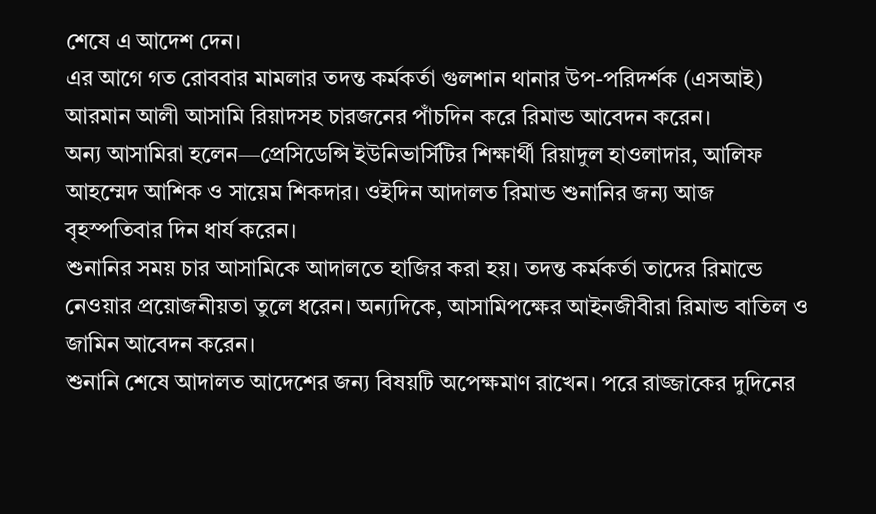শেষে এ আদেশ দেন।
এর আগে গত রোববার মামলার তদন্ত কর্মকর্তা গুলশান থানার উপ-পরিদর্শক (এসআই) আরমান আলী আসামি রিয়াদসহ চারজনের পাঁচদিন করে রিমান্ড আবেদন করেন।
অন্য আসামিরা হলেন—প্রেসিডেন্সি ইউনিভার্সিটির শিক্ষার্থী রিয়াদুল হাওলাদার, আলিফ আহম্মেদ আশিক ও সায়েম শিকদার। ওইদিন আদালত রিমান্ড শুনানির জন্য আজ বৃহস্পতিবার দিন ধার্য করেন।
শুনানির সময় চার আসামিকে আদালতে হাজির করা হয়। তদন্ত কর্মকর্তা তাদের রিমান্ডে নেওয়ার প্রয়োজনীয়তা তুলে ধরেন। অন্যদিকে, আসামিপক্ষের আইনজীবীরা রিমান্ড বাতিল ও জামিন আবেদন করেন।
শুনানি শেষে আদালত আদেশের জন্য বিষয়টি অপেক্ষমাণ রাখেন। পরে রাজ্জাকের দুদিনের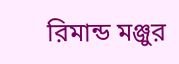রিমান্ড মঞ্জুর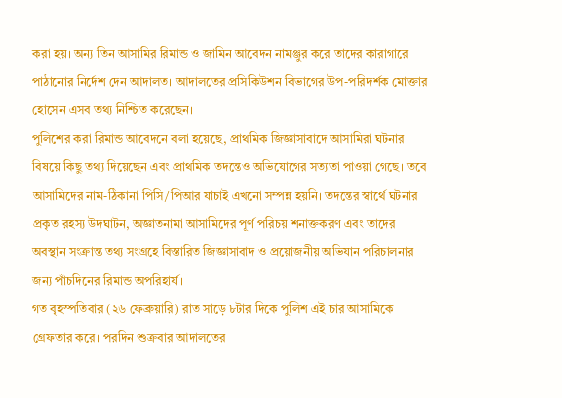করা হয়। অন্য তিন আসামির রিমান্ড ও জামিন আবেদন নামঞ্জুর করে তাদের কারাগারে পাঠানোর নির্দেশ দেন আদালত। আদালতের প্রসিকিউশন বিভাগের উপ-পরিদর্শক মোক্তার হোসেন এসব তথ্য নিশ্চিত করেছেন।
পুলিশের করা রিমান্ড আবেদনে বলা হয়েছে, প্রাথমিক জিজ্ঞাসাবাদে আসামিরা ঘটনার বিষয়ে কিছু তথ্য দিয়েছেন এবং প্রাথমিক তদন্তেও অভিযোগের সত্যতা পাওয়া গেছে। তবে আসামিদের নাম-ঠিকানা পিসি/পিআর যাচাই এখনো সম্পন্ন হয়নি। তদন্তের স্বার্থে ঘটনার প্রকৃত রহস্য উদঘাটন, অজ্ঞাতনামা আসামিদের পূর্ণ পরিচয় শনাক্তকরণ এবং তাদের অবস্থান সংক্রান্ত তথ্য সংগ্রহে বিস্তারিত জিজ্ঞাসাবাদ ও প্রয়োজনীয় অভিযান পরিচালনার জন্য পাঁচদিনের রিমান্ড অপরিহার্য।
গত বৃহস্পতিবার (২৬ ফেব্রুয়ারি) রাত সাড়ে ৮টার দিকে পুলিশ এই চার আসামিকে গ্রেফতার করে। পরদিন শুক্রবার আদালতের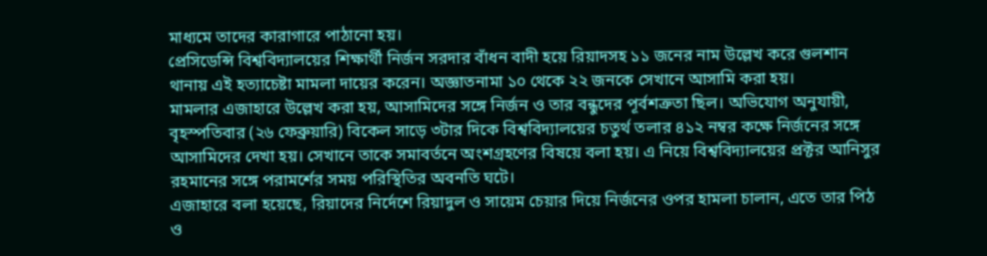মাধ্যমে তাদের কারাগারে পাঠানো হয়।
প্রেসিডেন্সি বিশ্ববিদ্যালয়ের শিক্ষার্থী নির্জন সরদার বাঁধন বাদী হয়ে রিয়াদসহ ১১ জনের নাম উল্লেখ করে গুলশান থানায় এই হত্যাচেষ্টা মামলা দায়ের করেন। অজ্ঞাতনামা ১০ থেকে ২২ জনকে সেখানে আসামি করা হয়।
মামলার এজাহারে উল্লেখ করা হয়, আসামিদের সঙ্গে নির্জন ও তার বন্ধুদের পূর্বশত্রুতা ছিল। অভিযোগ অনুযায়ী, বৃহস্পতিবার (২৬ ফেব্রুয়ারি) বিকেল সাড়ে ৩টার দিকে বিশ্ববিদ্যালয়ের চতুর্থ তলার ৪১২ নম্বর কক্ষে নির্জনের সঙ্গে আসামিদের দেখা হয়। সেখানে তাকে সমাবর্তনে অংশগ্রহণের বিষয়ে বলা হয়। এ নিয়ে বিশ্ববিদ্যালয়ের প্রক্টর আনিসুর রহমানের সঙ্গে পরামর্শের সময় পরিস্থিতির অবনতি ঘটে।
এজাহারে বলা হয়েছে, রিয়াদের নির্দেশে রিয়াদুল ও সায়েম চেয়ার দিয়ে নির্জনের ওপর হামলা চালান, এতে তার পিঠ ও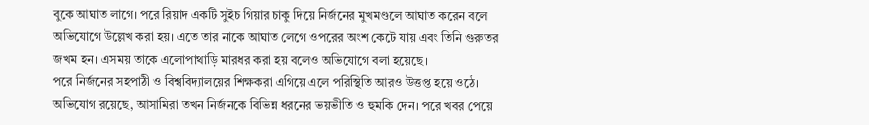বুকে আঘাত লাগে। পরে রিয়াদ একটি সুইচ গিয়ার চাকু দিয়ে নির্জনের মুখমণ্ডলে আঘাত করেন বলে অভিযোগে উল্লেখ করা হয়। এতে তার নাকে আঘাত লেগে ওপরের অংশ কেটে যায় এবং তিনি গুরুতর জখম হন। এসময় তাকে এলোপাথাড়ি মারধর করা হয় বলেও অভিযোগে বলা হয়েছে।
পরে নির্জনের সহপাঠী ও বিশ্ববিদ্যালয়ের শিক্ষকরা এগিয়ে এলে পরিস্থিতি আরও উত্তপ্ত হয়ে ওঠে। অভিযোগ রয়েছে, আসামিরা তখন নির্জনকে বিভিন্ন ধরনের ভয়ভীতি ও হুমকি দেন। পরে খবর পেয়ে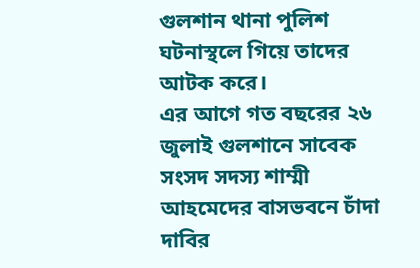গুলশান থানা পুলিশ ঘটনাস্থলে গিয়ে তাদের আটক করে।
এর আগে গত বছরের ২৬ জুলাই গুলশানে সাবেক সংসদ সদস্য শাম্মী আহমেদের বাসভবনে চাঁদা দাবির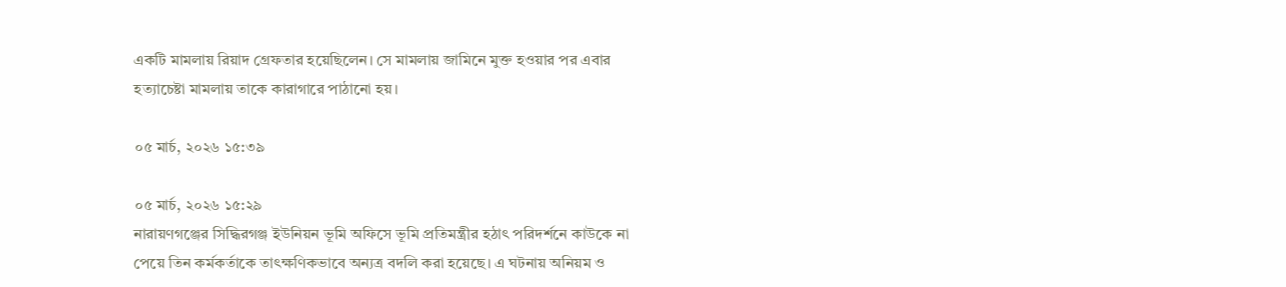একটি মামলায় রিয়াদ গ্রেফতার হয়েছিলেন। সে মামলায় জামিনে মুক্ত হওয়ার পর এবার হত্যাচেষ্টা মামলায় তাকে কারাগারে পাঠানো হয়।

০৫ মার্চ, ২০২৬ ১৫:৩৯

০৫ মার্চ, ২০২৬ ১৫:২৯
নারায়ণগঞ্জের সিদ্ধিরগঞ্জ ইউনিয়ন ভূমি অফিসে ভূমি প্রতিমন্ত্রীর হঠাৎ পরিদর্শনে কাউকে না পেয়ে তিন কর্মকর্তাকে তাৎক্ষণিকভাবে অন্যত্র বদলি করা হয়েছে। এ ঘটনায় অনিয়ম ও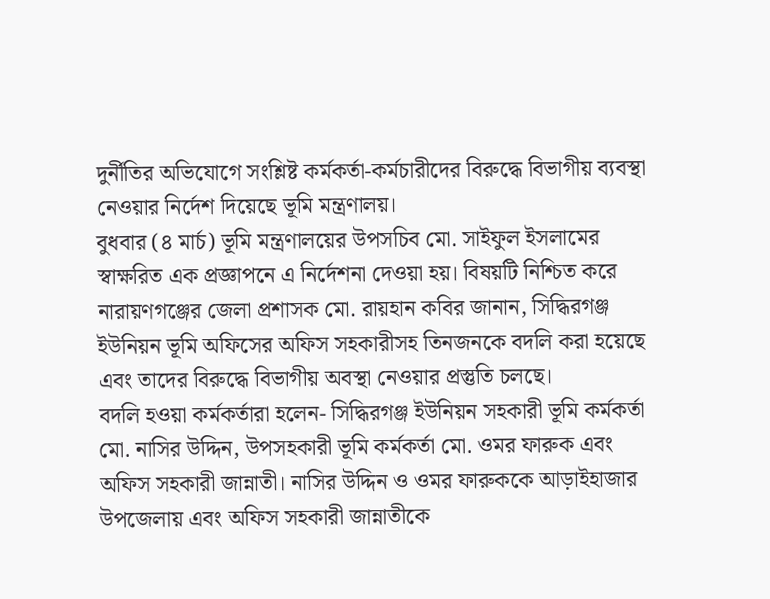দুর্নীতির অভিযোগে সংশ্লিষ্ট কর্মকর্তা-কর্মচারীদের বিরুদ্ধে বিভাগীয় ব্যবস্থা নেওয়ার নির্দেশ দিয়েছে ভূমি মন্ত্রণালয়।
বুধবার (৪ মার্চ) ভূমি মন্ত্রণালয়ের উপসচিব মো. সাইফুল ইসলামের স্বাক্ষরিত এক প্রজ্ঞাপনে এ নির্দেশনা দেওয়া হয়। বিষয়টি নিশ্চিত করে নারায়ণগঞ্জের জেলা প্রশাসক মো. রায়হান কবির জানান, সিদ্ধিরগঞ্জ ইউনিয়ন ভূমি অফিসের অফিস সহকারীসহ তিনজনকে বদলি করা হয়েছে এবং তাদের বিরুদ্ধে বিভাগীয় অবস্থা নেওয়ার প্রস্তুতি চলছে।
বদলি হওয়া কর্মকর্তারা হলেন- সিদ্ধিরগঞ্জ ইউনিয়ন সহকারী ভূমি কর্মকর্তা মো. নাসির উদ্দিন, উপসহকারী ভূমি কর্মকর্তা মো. ওমর ফারুক এবং অফিস সহকারী জান্নাতী। নাসির উদ্দিন ও ওমর ফারুককে আড়াইহাজার উপজেলায় এবং অফিস সহকারী জান্নাতীকে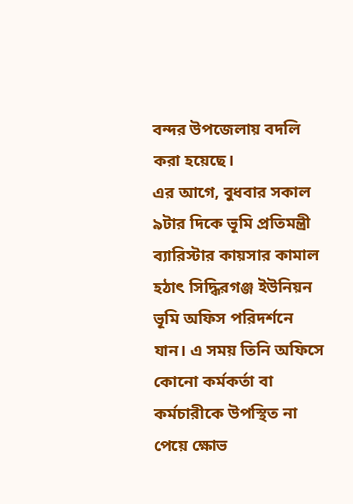বন্দর উপজেলায় বদলি করা হয়েছে।
এর আগে, বুধবার সকাল ৯টার দিকে ভূমি প্রতিমন্ত্রী ব্যারিস্টার কায়সার কামাল হঠাৎ সিদ্ধিরগঞ্জ ইউনিয়ন ভূমি অফিস পরিদর্শনে যান। এ সময় তিনি অফিসে কোনো কর্মকর্তা বা কর্মচারীকে উপস্থিত না পেয়ে ক্ষোভ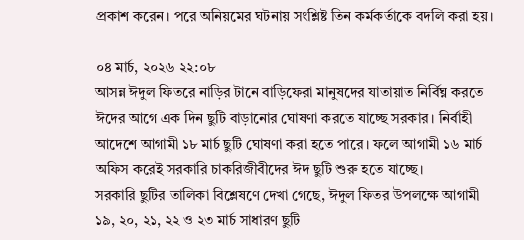প্রকাশ করেন। পরে অনিয়মের ঘটনায় সংশ্লিষ্ট তিন কর্মকর্তাকে বদলি করা হয়।

০৪ মার্চ, ২০২৬ ২২:০৮
আসন্ন ঈদুল ফিতরে নাড়ির টানে বাড়িফেরা মানুষদের যাতায়াত নির্বিঘ্ন করতে ঈদের আগে এক দিন ছুটি বাড়ানোর ঘোষণা করতে যাচ্ছে সরকার। নির্বাহী আদেশে আগামী ১৮ মার্চ ছুটি ঘোষণা করা হতে পারে। ফলে আগামী ১৬ মার্চ অফিস করেই সরকারি চাকরিজীবীদের ঈদ ছুটি শুরু হতে যাচ্ছে।
সরকারি ছুটির তালিকা বিশ্লেষণে দেখা গেছে, ঈদুল ফিতর উপলক্ষে আগামী ১৯, ২০, ২১, ২২ ও ২৩ মার্চ সাধারণ ছুটি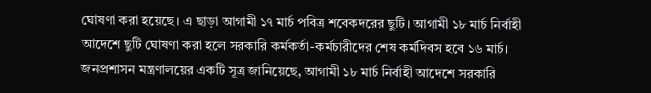ঘোষণা করা হয়েছে। এ ছাড়া আগামী ১৭ মার্চ পবিত্র শবেকদরের ছুটি। আগামী ১৮ মার্চ নির্বাহী আদেশে ছুটি ঘোষণা করা হলে সরকারি কর্মকর্তা-কর্মচারীদের শেষ কর্মদিবস হবে ১৬ মার্চ।
জনপ্রশাসন মন্ত্রণালয়ের একটি সূত্র জানিয়েছে, আগামী ১৮ মার্চ নির্বাহী আদেশে সরকারি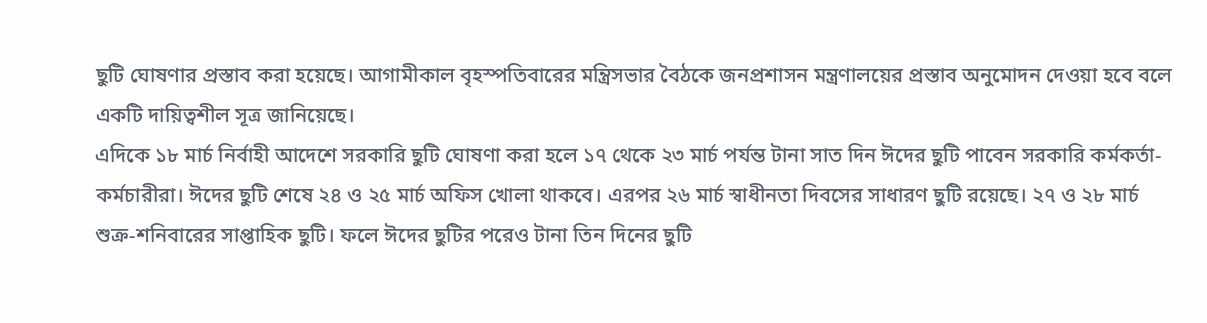ছুটি ঘোষণার প্রস্তাব করা হয়েছে। আগামীকাল বৃহস্পতিবারের মন্ত্রিসভার বৈঠকে জনপ্রশাসন মন্ত্রণালয়ের প্রস্তাব অনুমোদন দেওয়া হবে বলে একটি দায়িত্বশীল সূত্র জানিয়েছে।
এদিকে ১৮ মার্চ নির্বাহী আদেশে সরকারি ছুটি ঘোষণা করা হলে ১৭ থেকে ২৩ মার্চ পর্যন্ত টানা সাত দিন ঈদের ছুটি পাবেন সরকারি কর্মকর্তা-কর্মচারীরা। ঈদের ছুটি শেষে ২৪ ও ২৫ মার্চ অফিস খোলা থাকবে। এরপর ২৬ মার্চ স্বাধীনতা দিবসের সাধারণ ছুটি রয়েছে। ২৭ ও ২৮ মার্চ শুক্র-শনিবারের সাপ্তাহিক ছুটি। ফলে ঈদের ছুটির পরেও টানা তিন দিনের ছুটি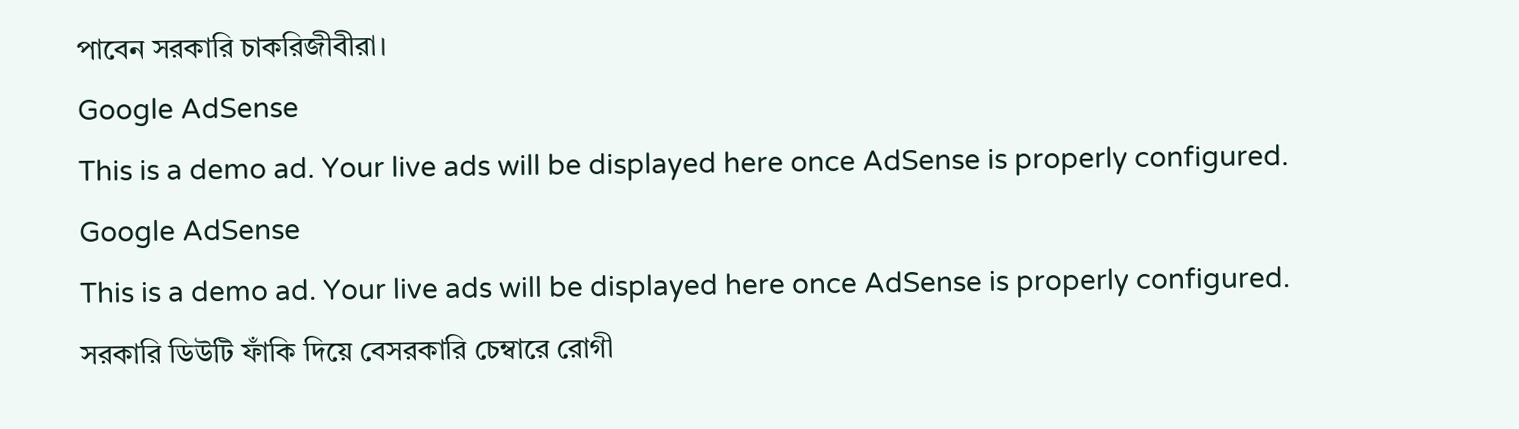পাবেন সরকারি চাকরিজীবীরা।
Google AdSense
This is a demo ad. Your live ads will be displayed here once AdSense is properly configured.
Google AdSense
This is a demo ad. Your live ads will be displayed here once AdSense is properly configured.
সরকারি ডিউটি ফাঁকি দিয়ে বেসরকারি চেম্বারে রোগী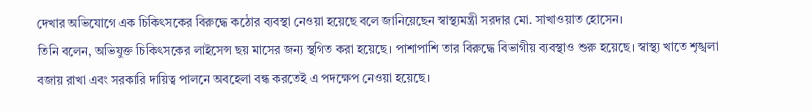দেখার অভিযোগে এক চিকিৎসকের বিরুদ্ধে কঠোর ব্যবস্থা নেওয়া হয়েছে বলে জানিয়েছেন স্বাস্থ্যমন্ত্রী সরদার মো. সাখাওয়াত হোসেন।
তিনি বলেন, অভিযুক্ত চিকিৎসকের লাইসেন্স ছয় মাসের জন্য স্থগিত করা হয়েছে। পাশাপাশি তার বিরুদ্ধে বিভাগীয় ব্যবস্থাও শুরু হয়েছে। স্বাস্থ্য খাতে শৃঙ্খলা বজায় রাখা এবং সরকারি দায়িত্ব পালনে অবহেলা বন্ধ করতেই এ পদক্ষেপ নেওয়া হয়েছে।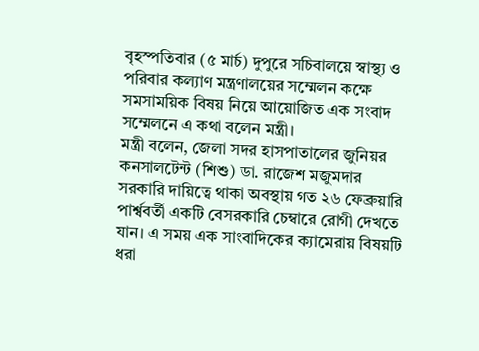বৃহস্পতিবার (৫ মার্চ) দুপুরে সচিবালয়ে স্বাস্থ্য ও পরিবার কল্যাণ মন্ত্রণালয়ের সম্মেলন কক্ষে সমসাময়িক বিষয় নিয়ে আয়োজিত এক সংবাদ সম্মেলনে এ কথা বলেন মন্ত্রী।
মন্ত্রী বলেন, জেলা সদর হাসপাতালের জুনিয়র কনসালটেন্ট (শিশু) ডা. রাজেশ মজুমদার সরকারি দায়িত্বে থাকা অবস্থায় গত ২৬ ফেব্রুয়ারি পার্শ্ববর্তী একটি বেসরকারি চেম্বারে রোগী দেখতে যান। এ সময় এক সাংবাদিকের ক্যামেরায় বিষয়টি ধরা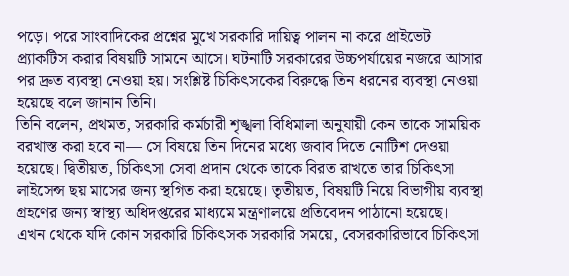পড়ে। পরে সাংবাদিকের প্রশ্নের মুখে সরকারি দায়িত্ব পালন না করে প্রাইভেট প্র্যাকটিস করার বিষয়টি সামনে আসে। ঘটনাটি সরকারের উচ্চপর্যায়ের নজরে আসার পর দ্রুত ব্যবস্থা নেওয়া হয়। সংশ্লিষ্ট চিকিৎসকের বিরুদ্ধে তিন ধরনের ব্যবস্থা নেওয়া হয়েছে বলে জানান তিনি।
তিনি বলেন, প্রথমত, সরকারি কর্মচারী শৃঙ্খলা বিধিমালা অনুযায়ী কেন তাকে সাময়িক বরখাস্ত করা হবে না— সে বিষয়ে তিন দিনের মধ্যে জবাব দিতে নোটিশ দেওয়া হয়েছে। দ্বিতীয়ত, চিকিৎসা সেবা প্রদান থেকে তাকে বিরত রাখতে তার চিকিৎসা লাইসেন্স ছয় মাসের জন্য স্থগিত করা হয়েছে। তৃতীয়ত, বিষয়টি নিয়ে বিভাগীয় ব্যবস্থা গ্রহণের জন্য স্বাস্থ্য অধিদপ্তরের মাধ্যমে মন্ত্রণালয়ে প্রতিবেদন পাঠানো হয়েছে।
এখন থেকে যদি কোন সরকারি চিকিৎসক সরকারি সময়ে, বেসরকারিভাবে চিকিৎসা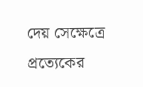দেয় সেক্ষেত্রে প্রত্যেকের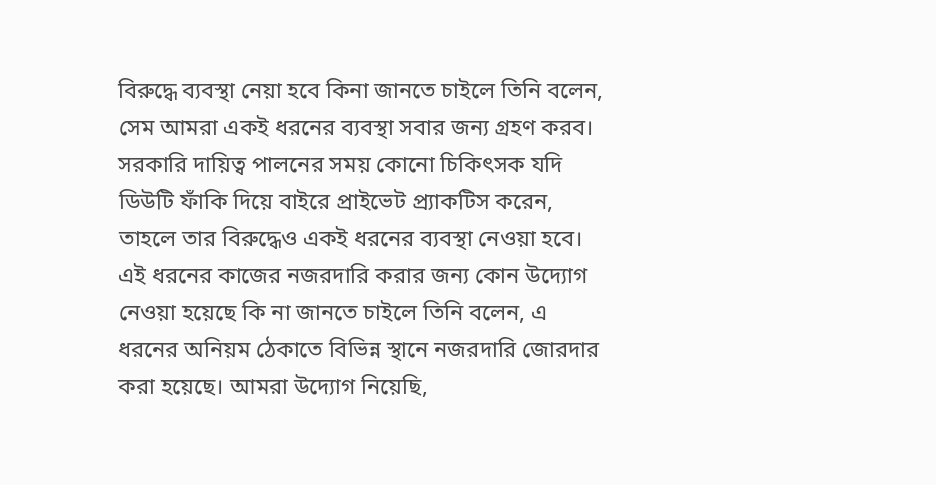বিরুদ্ধে ব্যবস্থা নেয়া হবে কিনা জানতে চাইলে তিনি বলেন, সেম আমরা একই ধরনের ব্যবস্থা সবার জন্য গ্রহণ করব। সরকারি দায়িত্ব পালনের সময় কোনো চিকিৎসক যদি ডিউটি ফাঁকি দিয়ে বাইরে প্রাইভেট প্র্যাকটিস করেন, তাহলে তার বিরুদ্ধেও একই ধরনের ব্যবস্থা নেওয়া হবে।
এই ধরনের কাজের নজরদারি করার জন্য কোন উদ্যোগ নেওয়া হয়েছে কি না জানতে চাইলে তিনি বলেন, এ ধরনের অনিয়ম ঠেকাতে বিভিন্ন স্থানে নজরদারি জোরদার করা হয়েছে। আমরা উদ্যোগ নিয়েছি,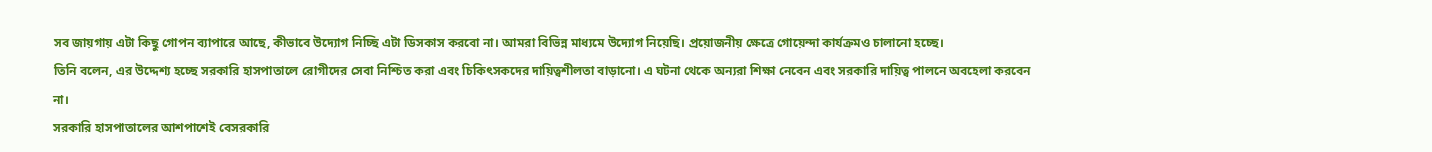সব জায়গায় এটা কিছু গোপন ব্যাপারে আছে, কীভাবে উদ্যোগ নিচ্ছি এটা ডিসকাস করবো না। আমরা বিভিন্ন মাধ্যমে উদ্যোগ নিয়েছি। প্রয়োজনীয় ক্ষেত্রে গোয়েন্দা কার্যক্রমও চালানো হচ্ছে।
তিনি বলেন, এর উদ্দেশ্য হচ্ছে সরকারি হাসপাতালে রোগীদের সেবা নিশ্চিত করা এবং চিকিৎসকদের দায়িত্বশীলতা বাড়ানো। এ ঘটনা থেকে অন্যরা শিক্ষা নেবেন এবং সরকারি দায়িত্ব পালনে অবহেলা করবেন না।
সরকারি হাসপাতালের আশপাশেই বেসরকারি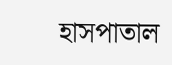হাসপাতাল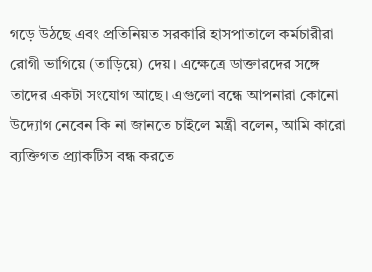গড়ে উঠছে এবং প্রতিনিয়ত সরকারি হাসপাতালে কর্মচারীরা রোগী ভাগিয়ে (তাড়িয়ে) দেয়। এক্ষেত্রে ডাক্তারদের সঙ্গে তাদের একটা সংযোগ আছে। এগুলো বন্ধে আপনারা কোনো উদ্যোগ নেবেন কি না জানতে চাইলে মন্ত্রী বলেন, আমি কারো ব্যক্তিগত প্র্যাকটিস বন্ধ করতে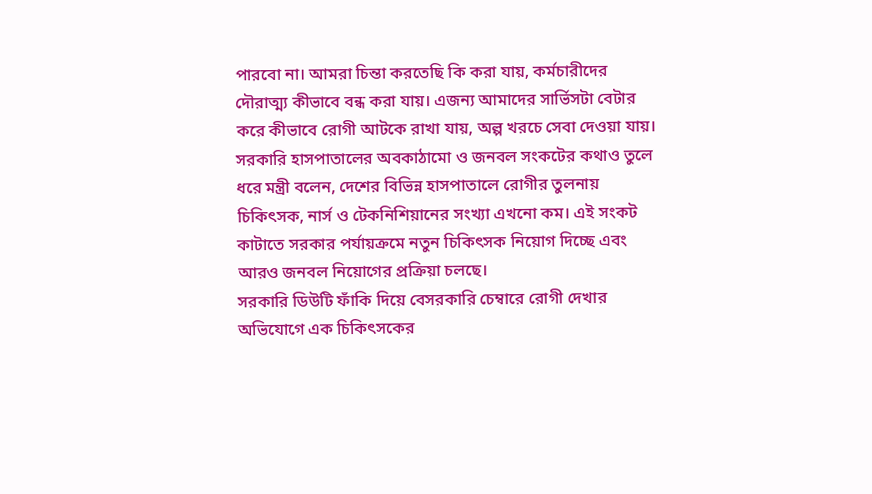পারবো না। আমরা চিন্তা করতেছি কি করা যায়, কর্মচারীদের দৌরাত্ম্য কীভাবে বন্ধ করা যায়। এজন্য আমাদের সার্ভিসটা বেটার করে কীভাবে রোগী আটকে রাখা যায়, অল্প খরচে সেবা দেওয়া যায়।
সরকারি হাসপাতালের অবকাঠামো ও জনবল সংকটের কথাও তুলে ধরে মন্ত্রী বলেন, দেশের বিভিন্ন হাসপাতালে রোগীর তুলনায় চিকিৎসক, নার্স ও টেকনিশিয়ানের সংখ্যা এখনো কম। এই সংকট কাটাতে সরকার পর্যায়ক্রমে নতুন চিকিৎসক নিয়োগ দিচ্ছে এবং আরও জনবল নিয়োগের প্রক্রিয়া চলছে।
সরকারি ডিউটি ফাঁকি দিয়ে বেসরকারি চেম্বারে রোগী দেখার অভিযোগে এক চিকিৎসকের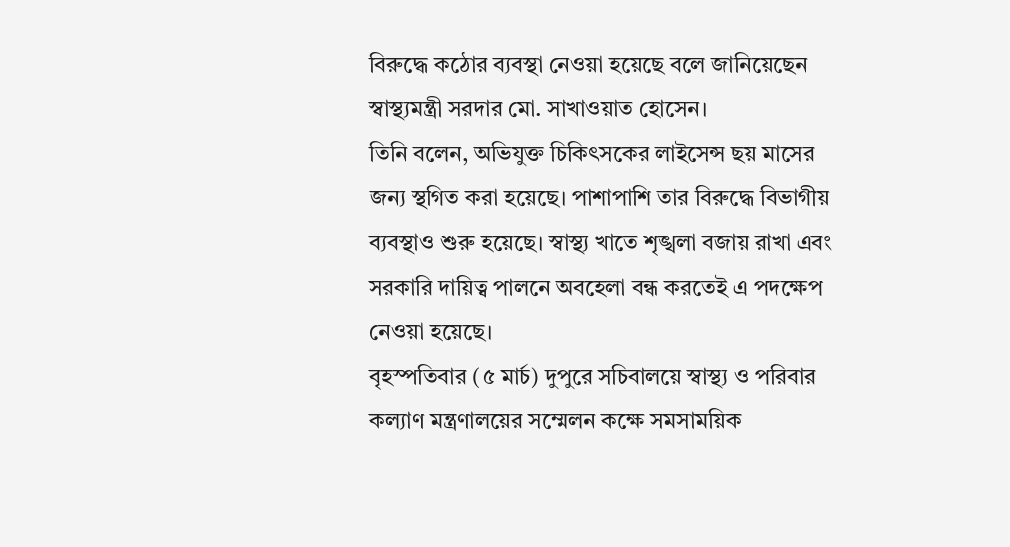বিরুদ্ধে কঠোর ব্যবস্থা নেওয়া হয়েছে বলে জানিয়েছেন স্বাস্থ্যমন্ত্রী সরদার মো. সাখাওয়াত হোসেন।
তিনি বলেন, অভিযুক্ত চিকিৎসকের লাইসেন্স ছয় মাসের জন্য স্থগিত করা হয়েছে। পাশাপাশি তার বিরুদ্ধে বিভাগীয় ব্যবস্থাও শুরু হয়েছে। স্বাস্থ্য খাতে শৃঙ্খলা বজায় রাখা এবং সরকারি দায়িত্ব পালনে অবহেলা বন্ধ করতেই এ পদক্ষেপ নেওয়া হয়েছে।
বৃহস্পতিবার (৫ মার্চ) দুপুরে সচিবালয়ে স্বাস্থ্য ও পরিবার কল্যাণ মন্ত্রণালয়ের সম্মেলন কক্ষে সমসাময়িক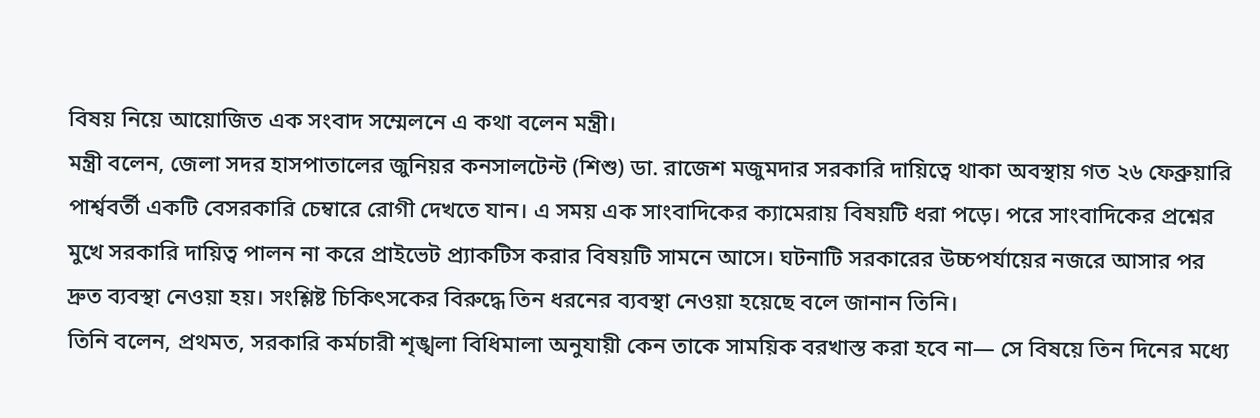বিষয় নিয়ে আয়োজিত এক সংবাদ সম্মেলনে এ কথা বলেন মন্ত্রী।
মন্ত্রী বলেন, জেলা সদর হাসপাতালের জুনিয়র কনসালটেন্ট (শিশু) ডা. রাজেশ মজুমদার সরকারি দায়িত্বে থাকা অবস্থায় গত ২৬ ফেব্রুয়ারি পার্শ্ববর্তী একটি বেসরকারি চেম্বারে রোগী দেখতে যান। এ সময় এক সাংবাদিকের ক্যামেরায় বিষয়টি ধরা পড়ে। পরে সাংবাদিকের প্রশ্নের মুখে সরকারি দায়িত্ব পালন না করে প্রাইভেট প্র্যাকটিস করার বিষয়টি সামনে আসে। ঘটনাটি সরকারের উচ্চপর্যায়ের নজরে আসার পর দ্রুত ব্যবস্থা নেওয়া হয়। সংশ্লিষ্ট চিকিৎসকের বিরুদ্ধে তিন ধরনের ব্যবস্থা নেওয়া হয়েছে বলে জানান তিনি।
তিনি বলেন, প্রথমত, সরকারি কর্মচারী শৃঙ্খলা বিধিমালা অনুযায়ী কেন তাকে সাময়িক বরখাস্ত করা হবে না— সে বিষয়ে তিন দিনের মধ্যে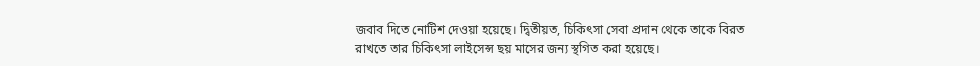জবাব দিতে নোটিশ দেওয়া হয়েছে। দ্বিতীয়ত, চিকিৎসা সেবা প্রদান থেকে তাকে বিরত রাখতে তার চিকিৎসা লাইসেন্স ছয় মাসের জন্য স্থগিত করা হয়েছে।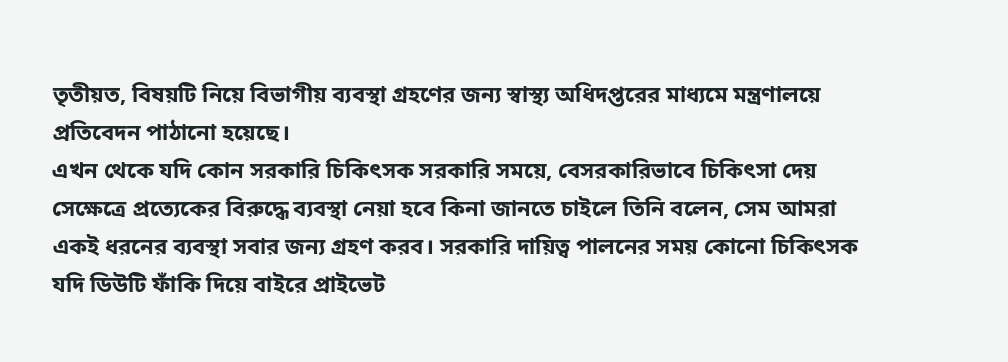তৃতীয়ত, বিষয়টি নিয়ে বিভাগীয় ব্যবস্থা গ্রহণের জন্য স্বাস্থ্য অধিদপ্তরের মাধ্যমে মন্ত্রণালয়ে প্রতিবেদন পাঠানো হয়েছে।
এখন থেকে যদি কোন সরকারি চিকিৎসক সরকারি সময়ে, বেসরকারিভাবে চিকিৎসা দেয় সেক্ষেত্রে প্রত্যেকের বিরুদ্ধে ব্যবস্থা নেয়া হবে কিনা জানতে চাইলে তিনি বলেন, সেম আমরা একই ধরনের ব্যবস্থা সবার জন্য গ্রহণ করব। সরকারি দায়িত্ব পালনের সময় কোনো চিকিৎসক যদি ডিউটি ফাঁকি দিয়ে বাইরে প্রাইভেট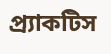প্র্যাকটিস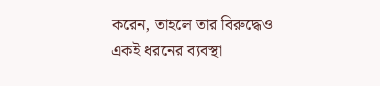করেন, তাহলে তার বিরুদ্ধেও একই ধরনের ব্যবস্থা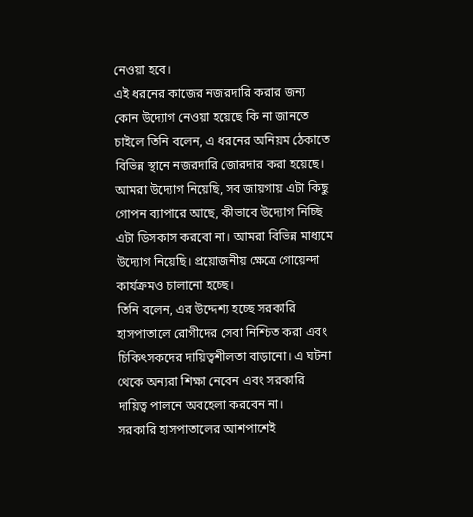নেওয়া হবে।
এই ধরনের কাজের নজরদারি করার জন্য কোন উদ্যোগ নেওয়া হয়েছে কি না জানতে চাইলে তিনি বলেন, এ ধরনের অনিয়ম ঠেকাতে বিভিন্ন স্থানে নজরদারি জোরদার করা হয়েছে। আমরা উদ্যোগ নিয়েছি, সব জায়গায় এটা কিছু গোপন ব্যাপারে আছে, কীভাবে উদ্যোগ নিচ্ছি এটা ডিসকাস করবো না। আমরা বিভিন্ন মাধ্যমে উদ্যোগ নিয়েছি। প্রয়োজনীয় ক্ষেত্রে গোয়েন্দা কার্যক্রমও চালানো হচ্ছে।
তিনি বলেন, এর উদ্দেশ্য হচ্ছে সরকারি হাসপাতালে রোগীদের সেবা নিশ্চিত করা এবং চিকিৎসকদের দায়িত্বশীলতা বাড়ানো। এ ঘটনা থেকে অন্যরা শিক্ষা নেবেন এবং সরকারি দায়িত্ব পালনে অবহেলা করবেন না।
সরকারি হাসপাতালের আশপাশেই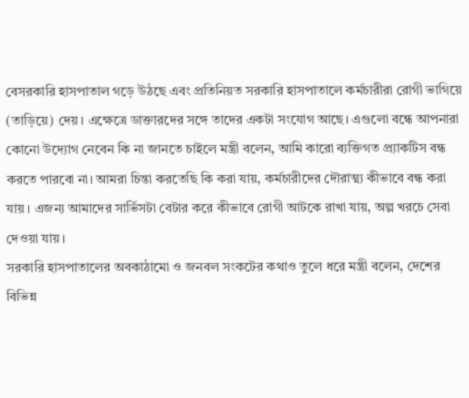বেসরকারি হাসপাতাল গড়ে উঠছে এবং প্রতিনিয়ত সরকারি হাসপাতালে কর্মচারীরা রোগী ভাগিয়ে (তাড়িয়ে) দেয়। এক্ষেত্রে ডাক্তারদের সঙ্গে তাদের একটা সংযোগ আছে। এগুলো বন্ধে আপনারা কোনো উদ্যোগ নেবেন কি না জানতে চাইলে মন্ত্রী বলেন, আমি কারো ব্যক্তিগত প্র্যাকটিস বন্ধ করতে পারবো না। আমরা চিন্তা করতেছি কি করা যায়, কর্মচারীদের দৌরাত্ম্য কীভাবে বন্ধ করা যায়। এজন্য আমাদের সার্ভিসটা বেটার করে কীভাবে রোগী আটকে রাখা যায়, অল্প খরচে সেবা দেওয়া যায়।
সরকারি হাসপাতালের অবকাঠামো ও জনবল সংকটের কথাও তুলে ধরে মন্ত্রী বলেন, দেশের বিভিন্ন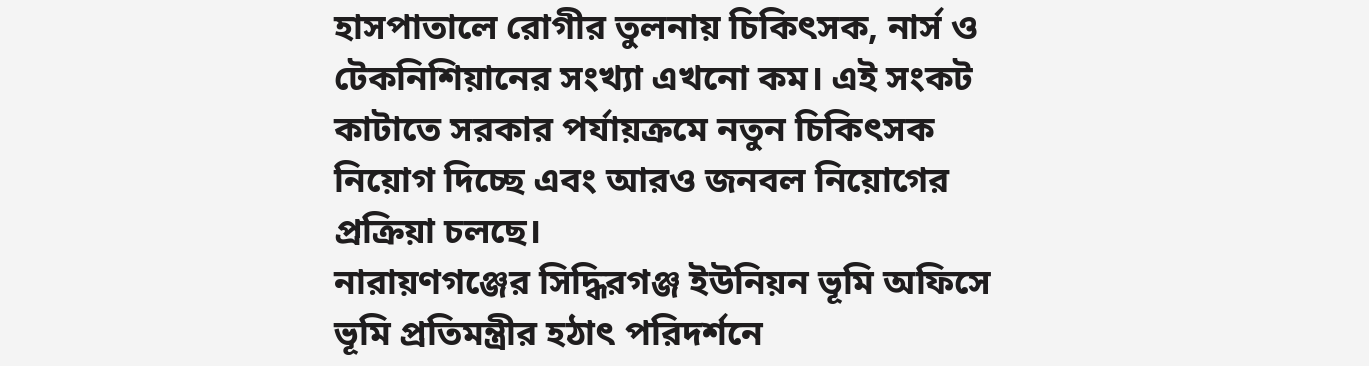হাসপাতালে রোগীর তুলনায় চিকিৎসক, নার্স ও টেকনিশিয়ানের সংখ্যা এখনো কম। এই সংকট কাটাতে সরকার পর্যায়ক্রমে নতুন চিকিৎসক নিয়োগ দিচ্ছে এবং আরও জনবল নিয়োগের প্রক্রিয়া চলছে।
নারায়ণগঞ্জের সিদ্ধিরগঞ্জ ইউনিয়ন ভূমি অফিসে ভূমি প্রতিমন্ত্রীর হঠাৎ পরিদর্শনে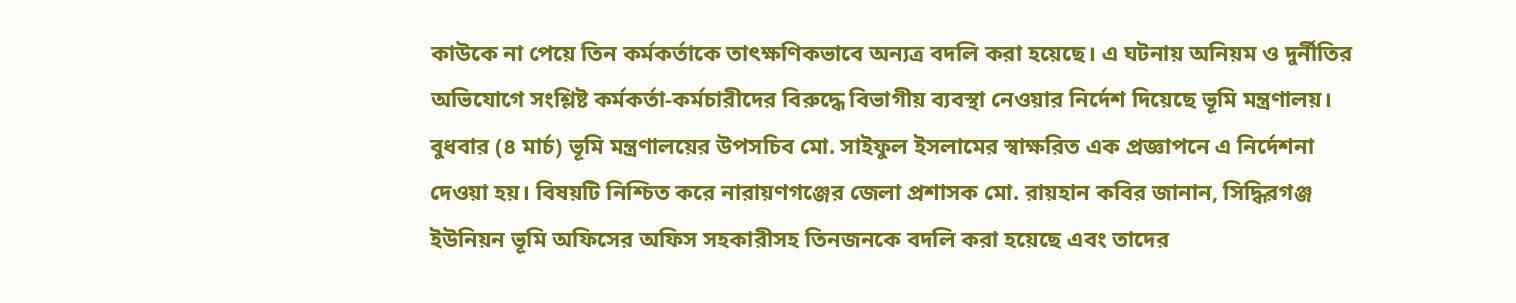কাউকে না পেয়ে তিন কর্মকর্তাকে তাৎক্ষণিকভাবে অন্যত্র বদলি করা হয়েছে। এ ঘটনায় অনিয়ম ও দুর্নীতির অভিযোগে সংশ্লিষ্ট কর্মকর্তা-কর্মচারীদের বিরুদ্ধে বিভাগীয় ব্যবস্থা নেওয়ার নির্দেশ দিয়েছে ভূমি মন্ত্রণালয়।
বুধবার (৪ মার্চ) ভূমি মন্ত্রণালয়ের উপসচিব মো. সাইফুল ইসলামের স্বাক্ষরিত এক প্রজ্ঞাপনে এ নির্দেশনা দেওয়া হয়। বিষয়টি নিশ্চিত করে নারায়ণগঞ্জের জেলা প্রশাসক মো. রায়হান কবির জানান, সিদ্ধিরগঞ্জ ইউনিয়ন ভূমি অফিসের অফিস সহকারীসহ তিনজনকে বদলি করা হয়েছে এবং তাদের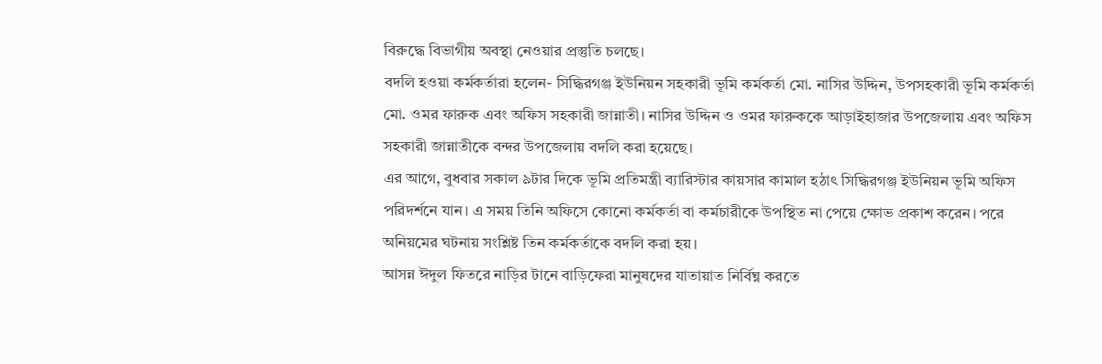বিরুদ্ধে বিভাগীয় অবস্থা নেওয়ার প্রস্তুতি চলছে।
বদলি হওয়া কর্মকর্তারা হলেন- সিদ্ধিরগঞ্জ ইউনিয়ন সহকারী ভূমি কর্মকর্তা মো. নাসির উদ্দিন, উপসহকারী ভূমি কর্মকর্তা মো. ওমর ফারুক এবং অফিস সহকারী জান্নাতী। নাসির উদ্দিন ও ওমর ফারুককে আড়াইহাজার উপজেলায় এবং অফিস সহকারী জান্নাতীকে বন্দর উপজেলায় বদলি করা হয়েছে।
এর আগে, বুধবার সকাল ৯টার দিকে ভূমি প্রতিমন্ত্রী ব্যারিস্টার কায়সার কামাল হঠাৎ সিদ্ধিরগঞ্জ ইউনিয়ন ভূমি অফিস পরিদর্শনে যান। এ সময় তিনি অফিসে কোনো কর্মকর্তা বা কর্মচারীকে উপস্থিত না পেয়ে ক্ষোভ প্রকাশ করেন। পরে অনিয়মের ঘটনায় সংশ্লিষ্ট তিন কর্মকর্তাকে বদলি করা হয়।
আসন্ন ঈদুল ফিতরে নাড়ির টানে বাড়িফেরা মানুষদের যাতায়াত নির্বিঘ্ন করতে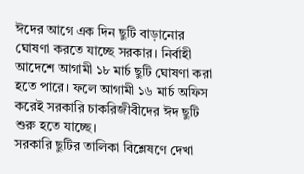ঈদের আগে এক দিন ছুটি বাড়ানোর ঘোষণা করতে যাচ্ছে সরকার। নির্বাহী আদেশে আগামী ১৮ মার্চ ছুটি ঘোষণা করা হতে পারে। ফলে আগামী ১৬ মার্চ অফিস করেই সরকারি চাকরিজীবীদের ঈদ ছুটি শুরু হতে যাচ্ছে।
সরকারি ছুটির তালিকা বিশ্লেষণে দেখা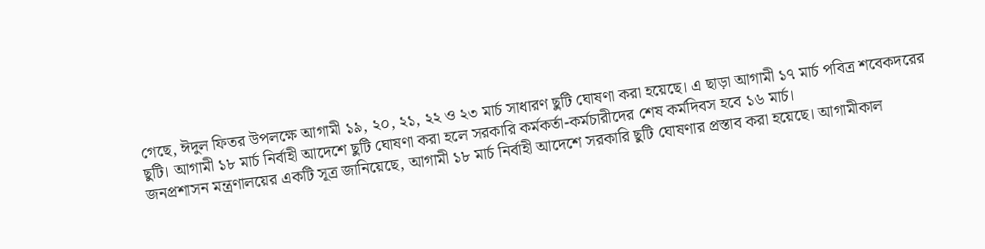গেছে, ঈদুল ফিতর উপলক্ষে আগামী ১৯, ২০, ২১, ২২ ও ২৩ মার্চ সাধারণ ছুটি ঘোষণা করা হয়েছে। এ ছাড়া আগামী ১৭ মার্চ পবিত্র শবেকদরের ছুটি। আগামী ১৮ মার্চ নির্বাহী আদেশে ছুটি ঘোষণা করা হলে সরকারি কর্মকর্তা-কর্মচারীদের শেষ কর্মদিবস হবে ১৬ মার্চ।
জনপ্রশাসন মন্ত্রণালয়ের একটি সূত্র জানিয়েছে, আগামী ১৮ মার্চ নির্বাহী আদেশে সরকারি ছুটি ঘোষণার প্রস্তাব করা হয়েছে। আগামীকাল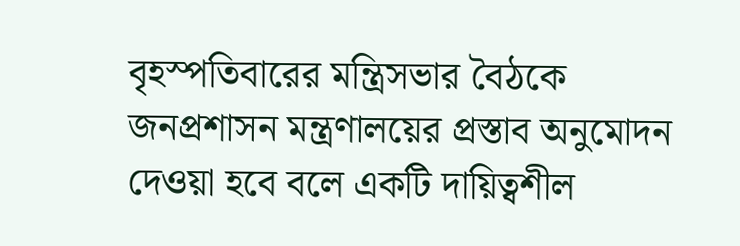বৃহস্পতিবারের মন্ত্রিসভার বৈঠকে জনপ্রশাসন মন্ত্রণালয়ের প্রস্তাব অনুমোদন দেওয়া হবে বলে একটি দায়িত্বশীল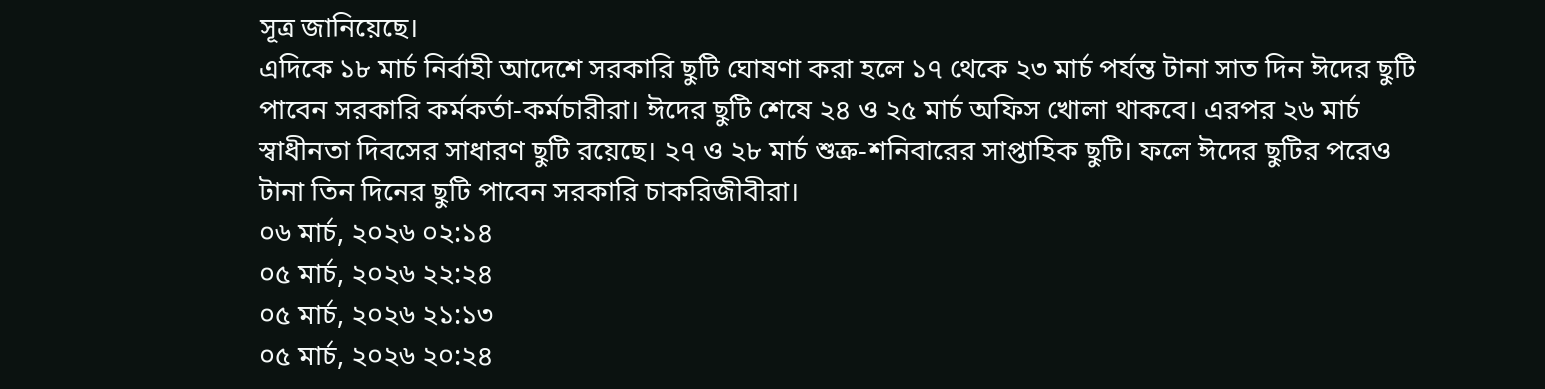সূত্র জানিয়েছে।
এদিকে ১৮ মার্চ নির্বাহী আদেশে সরকারি ছুটি ঘোষণা করা হলে ১৭ থেকে ২৩ মার্চ পর্যন্ত টানা সাত দিন ঈদের ছুটি পাবেন সরকারি কর্মকর্তা-কর্মচারীরা। ঈদের ছুটি শেষে ২৪ ও ২৫ মার্চ অফিস খোলা থাকবে। এরপর ২৬ মার্চ স্বাধীনতা দিবসের সাধারণ ছুটি রয়েছে। ২৭ ও ২৮ মার্চ শুক্র-শনিবারের সাপ্তাহিক ছুটি। ফলে ঈদের ছুটির পরেও টানা তিন দিনের ছুটি পাবেন সরকারি চাকরিজীবীরা।
০৬ মার্চ, ২০২৬ ০২:১৪
০৫ মার্চ, ২০২৬ ২২:২৪
০৫ মার্চ, ২০২৬ ২১:১৩
০৫ মার্চ, ২০২৬ ২০:২৪